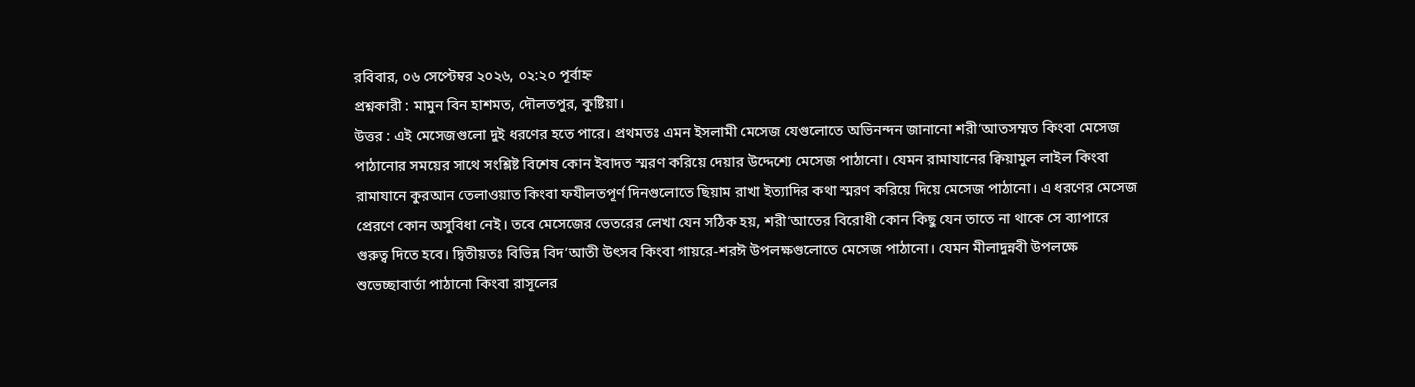রবিবার, ০৬ সেপ্টেম্বর ২০২৬, ০২:২০ পূর্বাহ্ন
প্রশ্নকারী : মামুন বিন হাশমত, দৌলতপুর, কুষ্টিয়া।
উত্তর : এই মেসেজগুলো দুই ধরণের হতে পারে। প্রথমতঃ এমন ইসলামী মেসেজ যেগুলোতে অভিনন্দন জানানো শরী‘আতসম্মত কিংবা মেসেজ পাঠানোর সময়ের সাথে সংশ্লিষ্ট বিশেষ কোন ইবাদত স্মরণ করিয়ে দেয়ার উদ্দেশ্যে মেসেজ পাঠানো। যেমন রামাযানের ক্বিয়ামুল লাইল কিংবা রামাযানে কুরআন তেলাওয়াত কিংবা ফযীলতপূর্ণ দিনগুলোতে ছিয়াম রাখা ইত্যাদির কথা স্মরণ করিয়ে দিয়ে মেসেজ পাঠানো। এ ধরণের মেসেজ প্রেরণে কোন অসুবিধা নেই। তবে মেসেজের ভেতরের লেখা যেন সঠিক হয়, শরী‘আতের বিরোধী কোন কিছু যেন তাতে না থাকে সে ব্যাপারে গুরুত্ব দিতে হবে। দ্বিতীয়তঃ বিভিন্ন বিদ‘আতী উৎসব কিংবা গায়রে-শরঈ উপলক্ষগুলোতে মেসেজ পাঠানো। যেমন মীলাদুন্নবী উপলক্ষে শুভেচ্ছাবার্তা পাঠানো কিংবা রাসূলের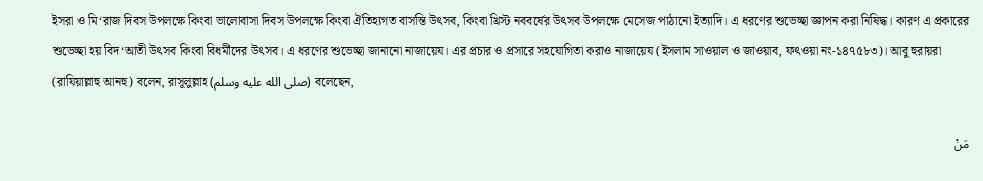ইসরা ও মি‘রাজ দিবস উপলক্ষে কিংবা ভালোবাসা দিবস উপলক্ষে কিংবা ঐতিহ্যগত বাসন্তি উৎসব, কিংবা খ্রিস্ট নববর্ষের উৎসব উপলক্ষে মেসেজ পাঠানো ইত্যাদি। এ ধরণের শুভেচ্ছা জ্ঞাপন করা নিষিদ্ধ। কারণ এ প্রকারের শুভেচ্ছা হয় বিদ‘আতী উৎসব কিংবা বিধর্মীদের উৎসব। এ ধরণের শুভেচ্ছা জানানো নাজায়েয। এর প্রচার ও প্রসারে সহযোগিতা করাও নাজায়েয (ইসলাম সাওয়াল ও জাওয়াব, ফৎওয়া নং-১৪৭৫৮৩)। আবু হুরায়রা (রাযিয়াল্লাহু আনহু) বলেন, রাসূলুল্লাহ‌ (صلى الله عليه وسلم) বলেছেন,

مَنْ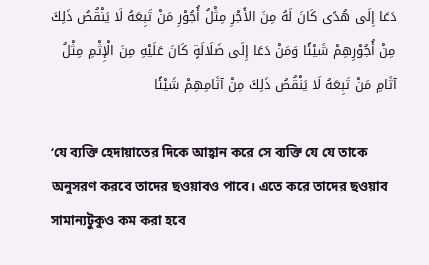دَعَا إِلَى هُدًى كَانَ لَهُ مِنَ الأَجْرِ مِثْلُ أُجُوْرِ مَنْ تَبِعَهُ لَا يَنْقُصُ ذَلِكَ مِنْ أُجُوْرِهِمْ شَيْئًا وَمَنْ دَعَا إِلَى ضَلَالَةٍ كَانَ عَلَيْهِ مِنَ الْإِثْمِ مِثْلُ آثَامِ مَنْ تَبِعَهُ لَا يَنْقُصُ ذَلِكَ مِنْ آثَامِهِمْ شَيْئًا

‘যে ব্যক্তি হেদায়াতের দিকে আহ্বান করে সে ব্যক্তি যে যে তাকে অনুসরণ করবে তাদের ছওয়াবও পাবে। এতে করে তাদের ছওয়াব সামান্যটুকুও কম করা হবে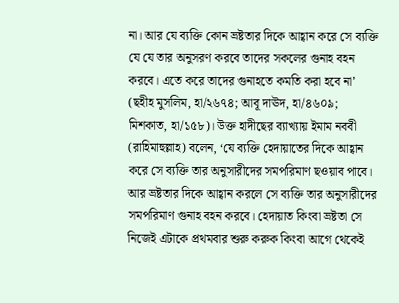না। আর যে ব্যক্তি কোন ভ্রষ্টতার দিকে আহ্বান করে সে ব্যক্তি যে যে তার অনুসরণ করবে তাদের সকলের গুনাহ বহন করবে। এতে করে তাদের গুনাহতে কমতি করা হবে না’ (ছহীহ মুসলিম, হা/২৬৭৪; আবূ দাঊদ, হা/৪৬০৯; মিশকাত, হা/১৫৮)। উক্ত হাদীছের ব্যাখ্যায় ইমাম নববী (রাহিমাহুল্লাহ) বলেন, ‘যে ব্যক্তি হেদায়াতের দিকে আহ্বান করে সে ব্যক্তি তার অনুসারীদের সমপরিমাণ ছওয়াব পাবে। আর ভ্রষ্টতার দিকে আহ্বান করলে সে ব্যক্তি তার অনুসারীদের সমপরিমাণ গুনাহ বহন করবে। হেদায়াত কিংবা ভ্রষ্টতা সে নিজেই এটাকে প্রথমবার শুরু করুক কিংবা আগে থেকেই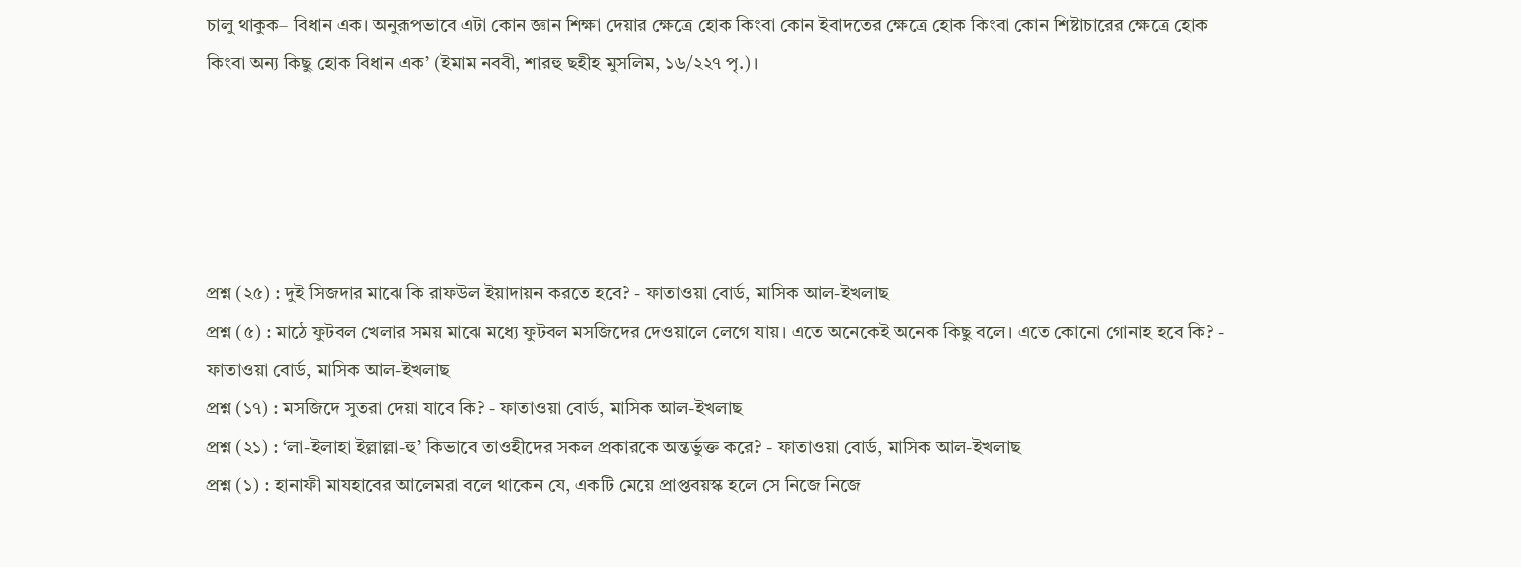চালু থাকুক– বিধান এক। অনুরূপভাবে এটা কোন জ্ঞান শিক্ষা দেয়ার ক্ষেত্রে হোক কিংবা কোন ইবাদতের ক্ষেত্রে হোক কিংবা কোন শিষ্টাচারের ক্ষেত্রে হোক কিংবা অন্য কিছু হোক বিধান এক’ (ইমাম নববী, শারহু ছহীহ মুসলিম, ১৬/২২৭ পৃ.)।





প্রশ্ন (২৫) : দুই সিজদার মাঝে কি রাফউল ইয়াদায়ন করতে হবে? - ফাতাওয়া বোর্ড, মাসিক আল-ইখলাছ
প্রশ্ন (৫) : মাঠে ফুটবল খেলার সময় মাঝে মধ্যে ফুটবল মসজিদের দেওয়ালে লেগে যায়। এতে অনেকেই অনেক কিছু বলে। এতে কোনো গোনাহ হবে কি? - ফাতাওয়া বোর্ড, মাসিক আল-ইখলাছ
প্রশ্ন (১৭) : মসজিদে সুতরা দেয়া যাবে কি? - ফাতাওয়া বোর্ড, মাসিক আল-ইখলাছ
প্রশ্ন (২১) : ‘লা-ইলাহা ইল্লাল্লা-হু’ কিভাবে তাওহীদের সকল প্রকারকে অন্তর্ভুক্ত করে? - ফাতাওয়া বোর্ড, মাসিক আল-ইখলাছ
প্রশ্ন (১) : হানাফী মাযহাবের আলেমরা বলে থাকেন যে, একটি মেয়ে প্রাপ্তবয়স্ক হলে সে নিজে নিজে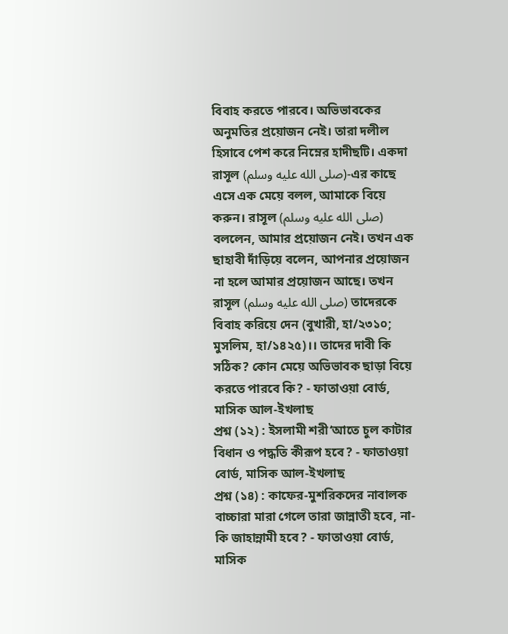বিবাহ করতে পারবে। অভিভাবকের অনুমতির প্রয়োজন নেই। তারা দলীল হিসাবে পেশ করে নিম্নের হাদীছটি। একদা রাসূল (صلى الله عليه وسلم)-এর কাছে এসে এক মেয়ে বলল, আমাকে বিয়ে করুন। রাসূল (صلى الله عليه وسلم) বললেন, আমার প্রয়োজন নেই। তখন এক ছাহাবী দাঁড়িয়ে বলেন, আপনার প্রয়োজন না হলে আমার প্রয়োজন আছে। তখন রাসূল (صلى الله عليه وسلم) তাদেরকে বিবাহ করিয়ে দেন (বুখারী, হা/২৩১০; মুসলিম, হা/১৪২৫)।। তাদের দাবী কি সঠিক? কোন মেয়ে অভিভাবক ছাড়া বিয়ে করতে পারবে কি? - ফাতাওয়া বোর্ড, মাসিক আল-ইখলাছ
প্রশ্ন (১২) : ইসলামী শরী‘আতে চুল কাটার বিধান ও পদ্ধতি কীরূপ হবে? - ফাতাওয়া বোর্ড, মাসিক আল-ইখলাছ
প্রশ্ন (১৪) : কাফের-মুশরিকদের নাবালক বাচ্চারা মারা গেলে তারা জান্নাতী হবে, না-কি জাহান্নামী হবে? - ফাতাওয়া বোর্ড, মাসিক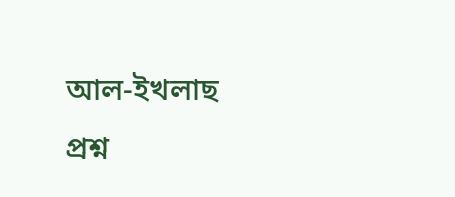আল-ইখলাছ
প্রশ্ন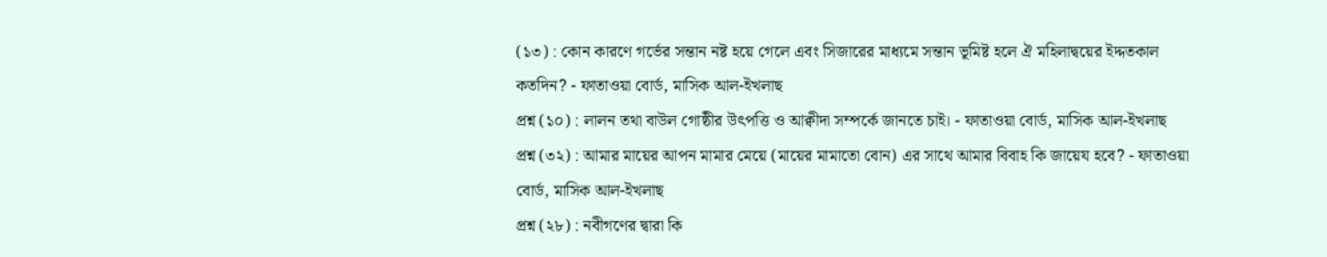(১৩) : কোন কারণে গর্ভের সন্তান নষ্ট হয়ে গেলে এবং সিজারের মাধ্যমে সন্তান ভূমিষ্ট হলে ঐ মহিলাদ্বয়ের ইদ্দতকাল কতদিন? - ফাতাওয়া বোর্ড, মাসিক আল-ইখলাছ
প্রশ্ন (১০) : লালন তথা বাউল গোষ্ঠীর উৎপত্তি ও আক্বীদা সম্পর্কে জানতে চাই। - ফাতাওয়া বোর্ড, মাসিক আল-ইখলাছ
প্রশ্ন (৩২) : আমার মায়ের আপন মামার মেয়ে (মায়ের মামাতো বোন) এর সাথে আমার বিবাহ কি জায়েয হবে? - ফাতাওয়া বোর্ড, মাসিক আল-ইখলাছ
প্রশ্ন (২৮) : নবীগণের দ্বারা কি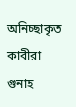অনিচ্ছাকৃত কাবীরা গুনাহ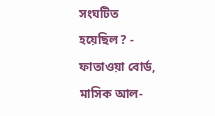সংঘটিত হয়েছিল? - ফাতাওয়া বোর্ড, মাসিক আল-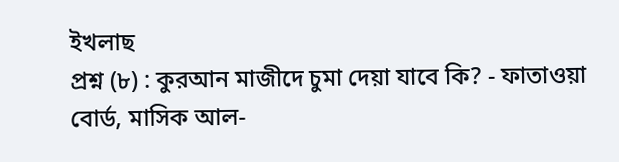ইখলাছ
প্রশ্ন (৮) : কুরআন মাজীদে চুমা দেয়া যাবে কি? - ফাতাওয়া বোর্ড, মাসিক আল-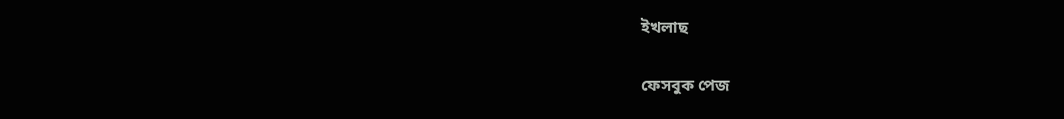ইখলাছ

ফেসবুক পেজ